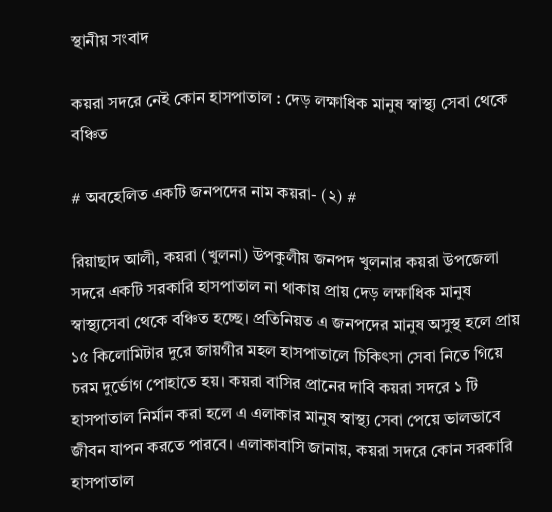স্থানীয় সংবাদ

কয়রা সদরে নেই কোন হাসপাতাল : দেড় লক্ষাধিক মানুষ স্বাস্থ্য সেবা থেকে বঞ্চিত

# অবহেলিত একটি জনপদের নাম কয়রা- (২) #

রিয়াছাদ আলী, কয়রা (খুলনা) উপকুলীয় জনপদ খুলনার কয়রা উপজেলা সদরে একটি সরকারি হাসপাতাল না থাকায় প্রায় দেড় লক্ষাধিক মানুষ স্বাস্থ্যসেবা থেকে বঞ্চিত হচ্ছে। প্রতিনিয়ত এ জনপদের মানুষ অসুস্থ হলে প্রায় ১৫ কিলোমিটার দুরে জায়গীর মহল হাসপাতালে চিকিৎসা সেবা নিতে গিয়ে চরম দুর্ভোগ পোহাতে হয়। কয়রা বাসির প্রানের দাবি কয়রা সদরে ১ টি হাসপাতাল নির্মান করা হলে এ এলাকার মানুষ স্বাস্থ্য সেবা পেয়ে ভালভাবে জীবন যাপন করতে পারবে। এলাকাবাসি জানায়, কয়রা সদরে কোন সরকারি হাসপাতাল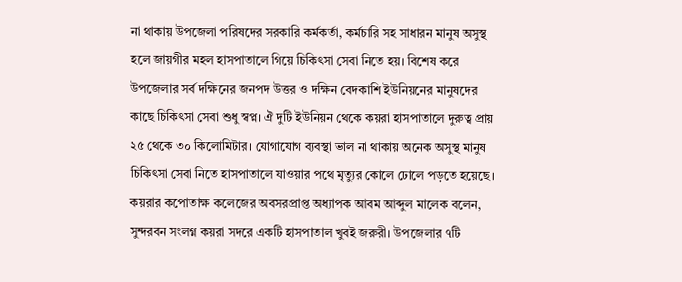না থাকায় উপজেলা পরিষদের সরকারি কর্মকর্তা, কর্মচারি সহ সাধারন মানুষ অসুস্থ হলে জায়গীর মহল হাসপাতালে গিয়ে চিকিৎসা সেবা নিতে হয়। বিশেষ করে উপজেলার সর্ব দক্ষিনের জনপদ উত্তর ও দক্ষিন বেদকাশি ইউনিয়নের মানুষদের কাছে চিকিৎসা সেবা শুধু স্বপ্ন। ঐ দুটি ইউনিয়ন থেকে কয়রা হাসপাতালে দুরুত্ব প্রায় ২৫ থেকে ৩০ কিলোমিটার। যোগাযোগ ব্যবস্থা ভাল না থাকায় অনেক অসুস্থ মানুষ চিকিৎসা সেবা নিতে হাসপাতালে যাওয়ার পথে মৃত্যুর কোলে ঢোলে পড়তে হয়েছে। কয়রার কপোতাক্ষ কলেজের অবসরপ্রাপ্ত অধ্যাপক আবম আব্দুল মালেক বলেন, সুন্দরবন সংলগ্ন কয়রা সদরে একটি হাসপাতাল খুবই জরুরী। উপজেলার ৭টি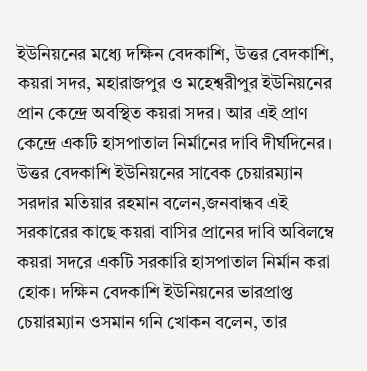ইউনিয়নের মধ্যে দক্ষিন বেদকাশি, উত্তর বেদকাশি, কয়রা সদর, মহারাজপুর ও মহেশ্বরীপুর ইউনিয়নের প্রান কেন্দ্রে অবস্থিত কয়রা সদর। আর এই প্রাণ কেন্দ্রে একটি হাসপাতাল নির্মানের দাবি দীর্ঘদিনের। উত্তর বেদকাশি ইউনিয়নের সাবেক চেয়ারম্যান সরদার মতিয়ার রহমান বলেন,জনবান্ধব এই সরকারের কাছে কয়রা বাসির প্রানের দাবি অবিলম্বে কয়রা সদরে একটি সরকারি হাসপাতাল নির্মান করা হোক। দক্ষিন বেদকাশি ইউনিয়নের ভারপ্রাপ্ত চেয়ারম্যান ওসমান গনি খোকন বলেন, তার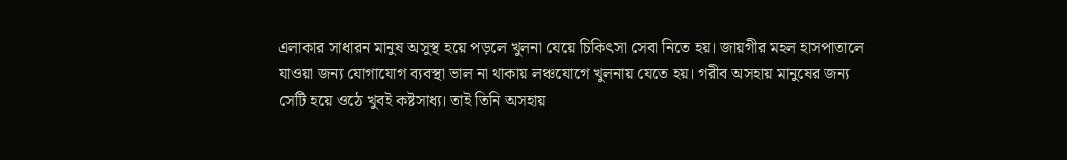এলাকার সাধারন মানুষ অসুস্থ হয়ে পড়লে খুলনা যেয়ে চিকিৎসা সেবা নিতে হয়। জায়গীর মহল হাসপাতালে যাওয়া জন্য যোগাযোগ ব্যবস্থা ভাল না থাকায় লঞ্চযোগে খুলনায় যেতে হয়। গরীব অসহায় মানুষের জন্য সেটি হয়ে ওঠে খুবই কষ্টসাধ্য। তাই তিনি অসহায়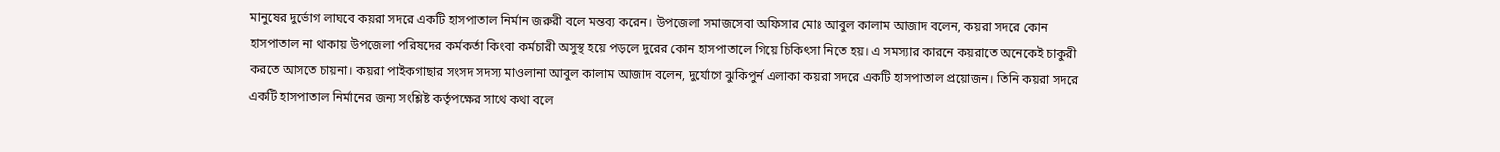মানুষের দুর্ভোগ লাঘবে কয়রা সদরে একটি হাসপাতাল নির্মান জরুরী বলে মন্তব্য করেন। উপজেলা সমাজসেবা অফিসার মোঃ আবুল কালাম আজাদ বলেন, কয়রা সদরে কোন হাসপাতাল না থাকায় উপজেলা পরিষদের কর্মকর্তা কিংবা কর্মচারী অসুস্থ হয়ে পড়লে দুরের কোন হাসপাতালে গিয়ে চিকিৎসা নিতে হয়। এ সমস্যার কারনে কয়রাতে অনেকেই চাকুরী করতে আসতে চায়না। কয়রা পাইকগাছার সংসদ সদস্য মাওলানা আবুল কালাম আজাদ বলেন, দুর্যোগে ঝুকিপুর্ন এলাকা কয়রা সদরে একটি হাসপাতাল প্রয়োজন। তিনি কয়রা সদরে একটি হাসপাতাল নির্মানের জন্য সংশ্লিষ্ট কর্তৃপক্ষের সাথে কথা বলে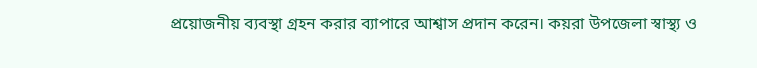প্রয়োজনীয় ব্যবস্থা গ্রহন করার ব্যাপারে আশ্বাস প্রদান করেন। কয়রা উপজেলা স্বাস্থ্য ও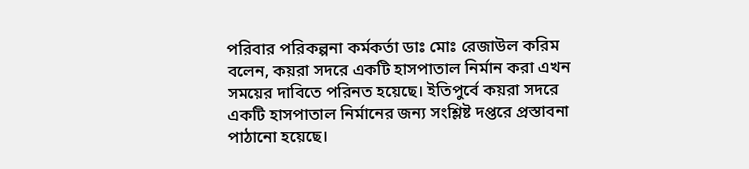পরিবার পরিকল্পনা কর্মকর্তা ডাঃ মোঃ রেজাউল করিম বলেন, কয়রা সদরে একটি হাসপাতাল নির্মান করা এখন সময়ের দাবিতে পরিনত হয়েছে। ইতিপুর্বে কয়রা সদরে একটি হাসপাতাল নির্মানের জন্য সংশ্লিষ্ট দপ্তরে প্রস্তাবনা পাঠানো হয়েছে।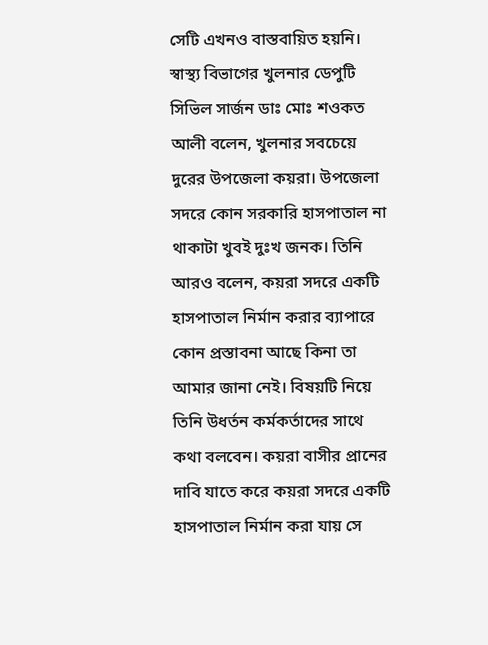সেটি এখনও বাস্তবায়িত হয়নি। স্বাস্থ্য বিভাগের খুলনার ডেপুটি সিভিল সার্জন ডাঃ মোঃ শওকত আলী বলেন, খুলনার সবচেয়ে দুরের উপজেলা কয়রা। উপজেলা সদরে কোন সরকারি হাসপাতাল না থাকাটা খুবই দুঃখ জনক। তিনি আরও বলেন, কয়রা সদরে একটি হাসপাতাল নির্মান করার ব্যাপারে কোন প্রস্তাবনা আছে কিনা তা আমার জানা নেই। বিষয়টি নিয়ে তিনি উধর্তন কর্মকর্তাদের সাথে কথা বলবেন। কয়রা বাসীর প্রানের দাবি যাতে করে কয়রা সদরে একটি হাসপাতাল নির্মান করা যায় সে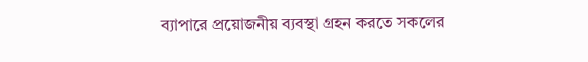ব্যাপারে প্রয়োজনীয় ব্যবস্থা গ্রহন করতে সকলের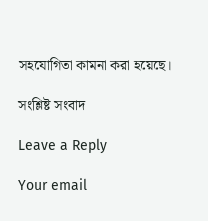সহযোগিতা কামনা করা হয়েছে।

সংশ্লিষ্ট সংবাদ

Leave a Reply

Your email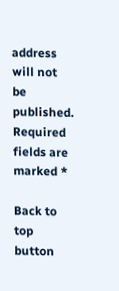address will not be published. Required fields are marked *

Back to top button